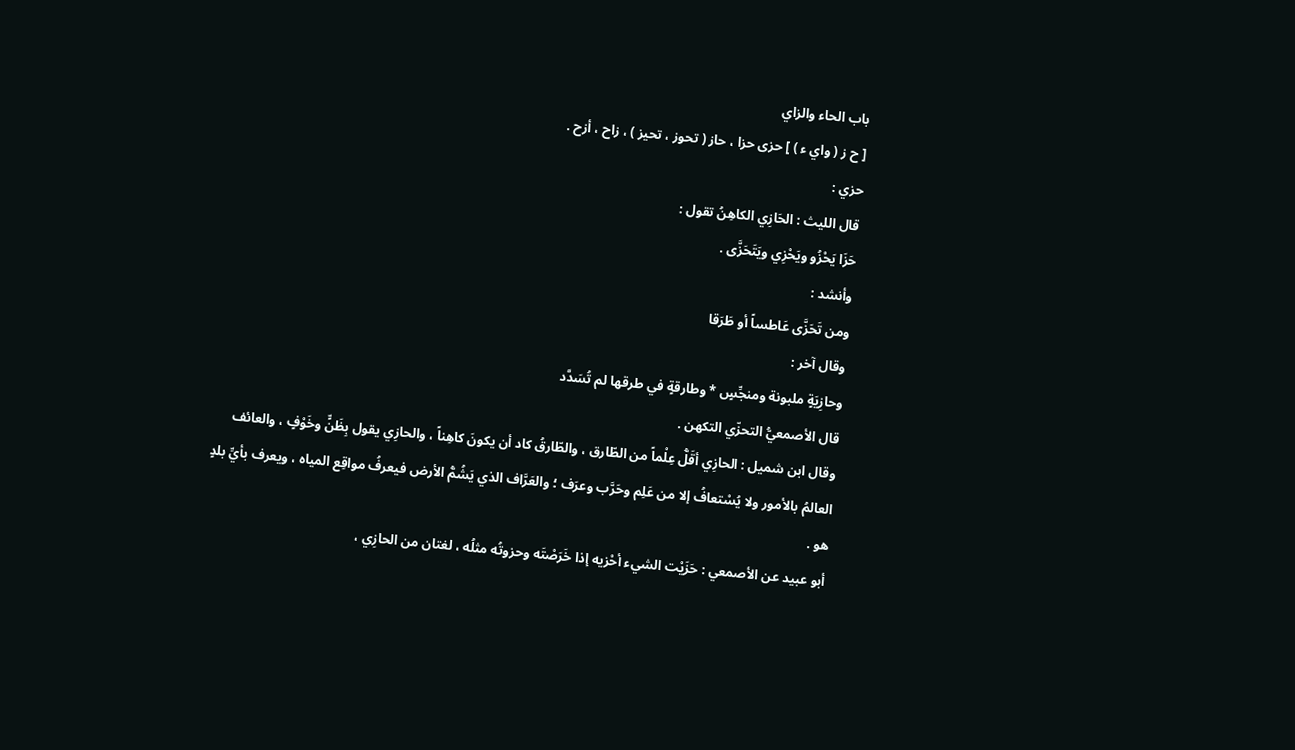باب الحاء والزاي
[ ح ز ( واي ء ) ] حزى حزا ، حاز ( تحوز ، تحيز ) ، زاح ، أزح .
حزي :
قال الليث : الحَازِي الكاهِنُ تقول :
حَزَا يَحْزُو ويَحْزِي ويَتَحَزَّى .
وأنشد :
ومن تَحَزَّى عَاطساً أو طَرَقا
وقال آخر :
وحازِيَةٍ ملبونة ومنجِّسٍ * وطارقةٍ في طرقها لم تُسَدَّد
قال الأصمعيُّ التحزّي التكهن .
وقال ابن شميل : الحازِي أقَلُّ عِلْماً من الطّارق ، والطّارقُ كاد أن يكونَ كاهِناً ، والحازِي يقول بِظَنٍّ وخَوْفٍ ، والعائف العالمُ بالأمور ولا يُسْتعافُ إلا من عَلِم وحَرَّب وعرَف ؛ والعَرَّاف الذي يَشُمُّ الأرض فيعرفُ مواقِع المياه ، ويعرف بأيِّ بلدٍ هو .
أبو عبيد عن الأصمعي : حَزَيْت الشيء أحْزيه إذا خَرَصْتَه وحزوتُه مثلُه ، لغتان من الحازِي ،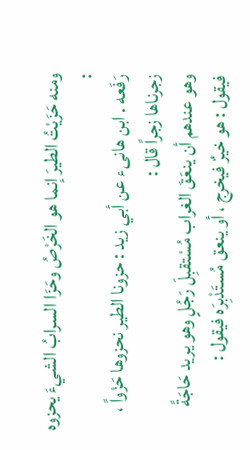ومنه حَزَيْتُ الطيرَ إنما هو الخَرْصُ وحَزَا السرابُ الشيءَ يحزوه :
رَفَعه . ابن هانىء عن أبي زيد : حزونا الطير نحزوها حَزْواً ، زجرناها زجراً قال :
وهو عندهم أن ينعَقَ الغراب مُسْتقبِلَ رَجُلٍ وهو يريد حَاجَةً فيقول : هو خيرٌ فيخرج ، أو ينعق مُستَدْبِرَه فيقول :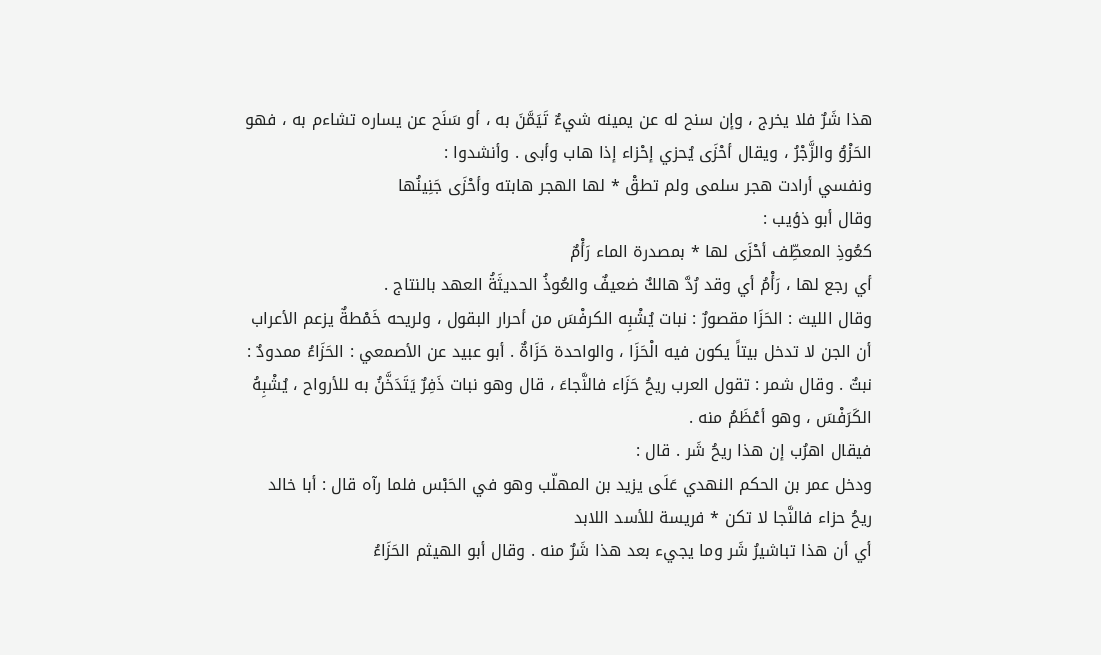هذا شَرٌ فلا يخرج ، وإن سنح له عن يمينه شيءٌ تَيَمَّنَ به ، أو سَنَح عن يساره تشاءم به ، فهو الحَزْوُ والزَّجْرُ ، ويقال أحْزَى يُحزي إحْزاء إذا هاب وأبى . وأنشدوا :
ونفسي أرادت هجر سلمى ولم تطقْ * لها الهجر هابته وأحْزَى جَنِينُها
وقال أبو ذؤيب :
كعُوذِ المعطِّف أحْزَى لها * بمصدرة الماء رَأْمٌ
أي رجع لها ، رَأْمُ أي وقد رُدَّ هالكٌ ضعيفٌ والعُوذُ الحديثَةُ العهد بالنتاج .
وقال الليث : الحَزَا مقصورٌ : نبات يُشْبِه الكرفْسَ من أحرار البقول ، ولريحه خَمْطةٌ يزعم الأعراب أن الجن لا تدخل بيتاً يكون فيه الْحَزَا ، والواحدة حَزَاةٌ . أبو عبيد عن الأصمعي : الحَزَاءُ ممدودٌ :
نبتٌ . وقال شمر : تقول العرب ريحُ حَزَاء فالنَّجاءَ ، قال وهو نبات ذَفِرٌ يَتَدَخَّنُ به للأرواح ، يُشْبِهُ الكَرَفْسَ ، وهو أعْظَمُ منه .
فيقال اهرُب إن هذا ريحُ شَر . قال :
ودخل عمر بن الحكم النهدي عَلَى يزيد بن المهلّب وهو في الحَبْس فلما رآه قال : أبا خالد
ريحُ حزاء فالنَّجا لا تكن * فريسة للأسد اللابد
أي أن هذا تباشيرُ شَر وما يجيء بعد هذا شَرٌ منه . وقال أبو الهيثم الحَزَاءُ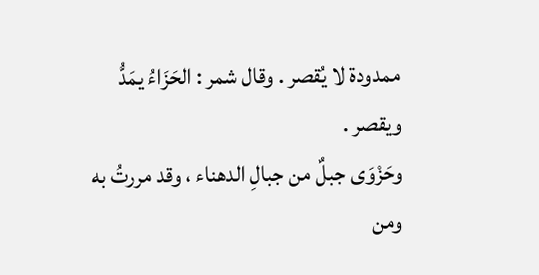ممدودة لا يُقصر . وقال شمر : الحَزَاءُ يمَدُّ ويقصر .
وحَزْوَى جبلٌ من جبالِ الدهناء ، وقد مررتُ به
ومن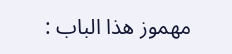مهموز هذا الباب :